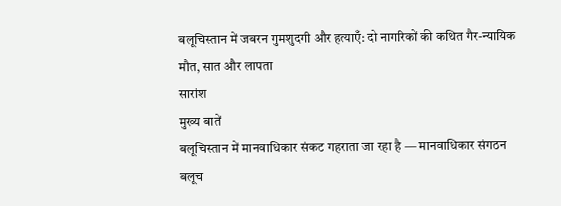बलूचिस्तान में जबरन गुमशुदगी और हत्याएँ: दो नागरिकों की कथित गैर-न्यायिक मौत, सात और लापता
सारांश
मुख्य बातें
बलूचिस्तान में मानवाधिकार संकट गहराता जा रहा है — मानवाधिकार संगठन बलूच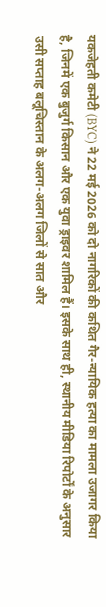यकजेहती कमेटी (BYC) ने 22 मई 2026 को दो नागरिकों की कथित गैर-न्यायिक हत्या का मामला उजागर किया है, जिनमें एक बुजुर्ग किसान और एक युवा ड्राइवर शामिल हैं। इसके साथ ही, स्थानीय मीडिया रिपोर्टों के अनुसार उसी सप्ताह बलूचिस्तान के अलग-अलग जिलों से सात और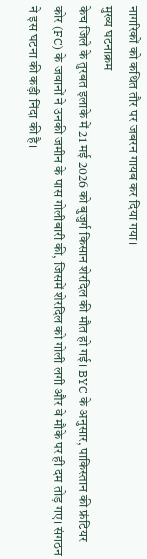नागरिकों को कथित तौर पर जबरन गायब कर दिया गया।
मुख्य घटनाक्रम
केच जिले के तुरबत इलाके में 21 मई 2026 को बुजुर्ग किसान शेरदिल की मौत हो गई। BYC के अनुसार, पाकिस्तान की फ्रंटियर कोर (FC) के जवानों ने उनकी जमीन के पास गोलीबारी की, जिसमें शेरदिल को गोली लगी और वे मौके पर ही दम तोड़ गए। संगठन ने इस घटना की कड़ी निंदा की है।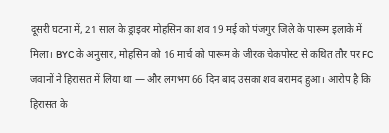दूसरी घटना में, 21 साल के ड्राइवर मोहसिन का शव 19 मई को पंजगुर जिले के पारूम इलाके में मिला। BYC के अनुसार, मोहसिन को 16 मार्च को पारूम के जीरक चेकपोस्ट से कथित तौर पर FC जवानों ने हिरासत में लिया था — और लगभग 66 दिन बाद उसका शव बरामद हुआ। आरोप है कि हिरासत के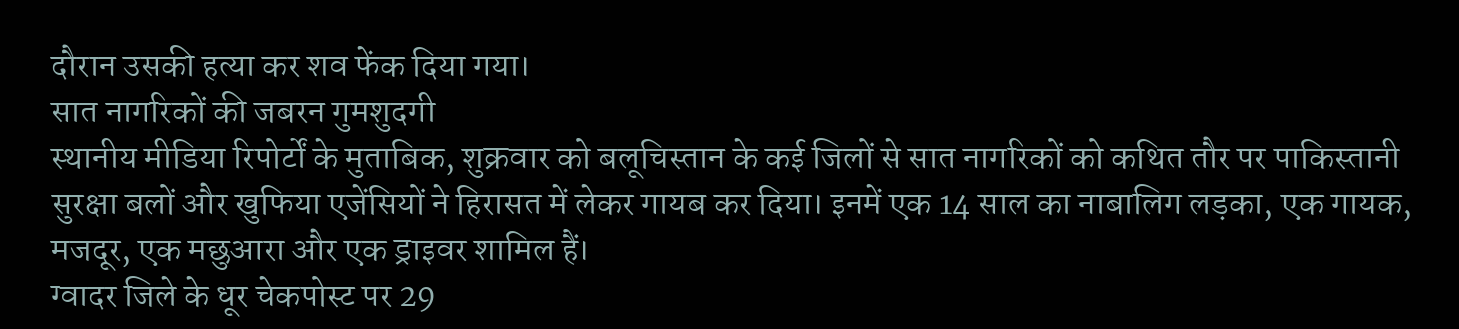दौरान उसकी हत्या कर शव फेंक दिया गया।
सात नागरिकों की जबरन गुमशुदगी
स्थानीय मीडिया रिपोर्टों के मुताबिक, शुक्रवार को बलूचिस्तान के कई जिलों से सात नागरिकों को कथित तौर पर पाकिस्तानी सुरक्षा बलों और खुफिया एजेंसियों ने हिरासत में लेकर गायब कर दिया। इनमें एक 14 साल का नाबालिग लड़का, एक गायक, मजदूर, एक मछुआरा और एक ड्राइवर शामिल हैं।
ग्वादर जिले के धूर चेकपोस्ट पर 29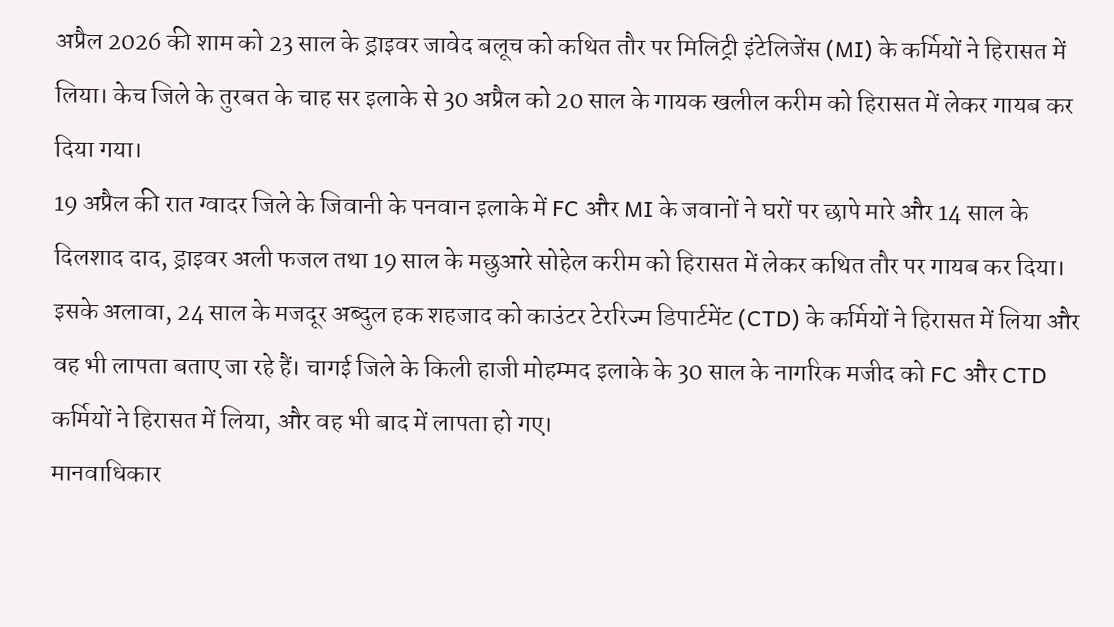अप्रैल 2026 की शाम को 23 साल के ड्राइवर जावेद बलूच को कथित तौर पर मिलिट्री इंटेलिजेंस (MI) के कर्मियों ने हिरासत में लिया। केच जिले के तुरबत के चाह सर इलाके से 30 अप्रैल को 20 साल के गायक खलील करीम को हिरासत में लेकर गायब कर दिया गया।
19 अप्रैल की रात ग्वादर जिले के जिवानी के पनवान इलाके में FC और MI के जवानों ने घरों पर छापे मारे और 14 साल के दिलशाद दाद, ड्राइवर अली फजल तथा 19 साल के मछुआरे सोहेल करीम को हिरासत में लेकर कथित तौर पर गायब कर दिया। इसके अलावा, 24 साल के मजदूर अब्दुल हक शहजाद को काउंटर टेररिज्म डिपार्टमेंट (CTD) के कर्मियों ने हिरासत में लिया और वह भी लापता बताए जा रहे हैं। चागई जिले के किली हाजी मोहम्मद इलाके के 30 साल के नागरिक मजीद को FC और CTD कर्मियों ने हिरासत में लिया, और वह भी बाद में लापता हो गए।
मानवाधिकार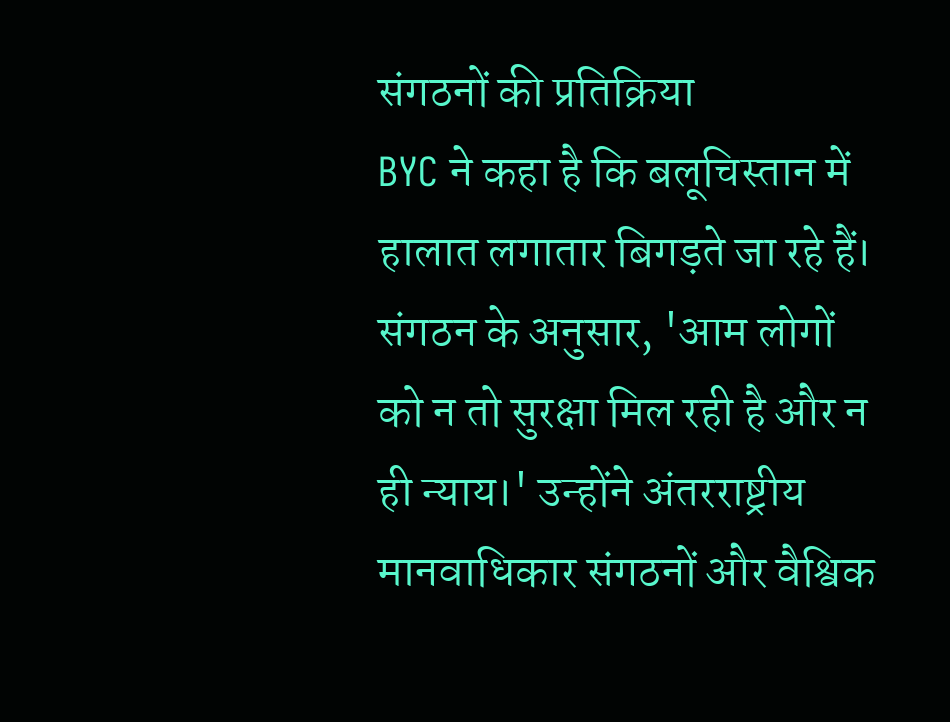संगठनों की प्रतिक्रिया
BYC ने कहा है कि बलूचिस्तान में हालात लगातार बिगड़ते जा रहे हैं। संगठन के अनुसार, 'आम लोगों को न तो सुरक्षा मिल रही है और न ही न्याय।' उन्होंने अंतरराष्ट्रीय मानवाधिकार संगठनों और वैश्विक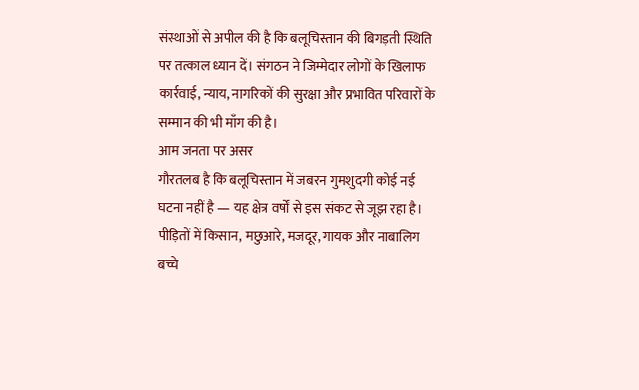संस्थाओं से अपील की है कि बलूचिस्तान की बिगड़ती स्थिति पर तत्काल ध्यान दें। संगठन ने जिम्मेदार लोगों के खिलाफ कार्रवाई, न्याय, नागरिकों की सुरक्षा और प्रभावित परिवारों के सम्मान की भी माँग की है।
आम जनता पर असर
गौरतलब है कि बलूचिस्तान में जबरन गुमशुदगी कोई नई घटना नहीं है — यह क्षेत्र वर्षों से इस संकट से जूझ रहा है। पीड़ितों में किसान, मछुआरे, मजदूर, गायक और नाबालिग बच्चे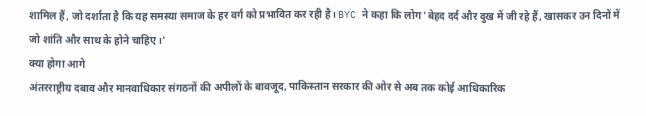शामिल हैं, जो दर्शाता है कि यह समस्या समाज के हर वर्ग को प्रभावित कर रही है। BYC ने कहा कि लोग 'बेहद दर्द और दुख में जी रहे हैं, खासकर उन दिनों में जो शांति और साथ के होने चाहिए।'
क्या होगा आगे
अंतरराष्ट्रीय दबाव और मानवाधिकार संगठनों की अपीलों के बावजूद, पाकिस्तान सरकार की ओर से अब तक कोई आधिकारिक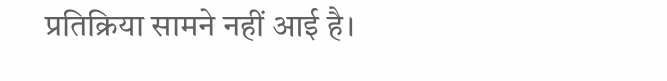प्रतिक्रिया सामने नहीं आई है।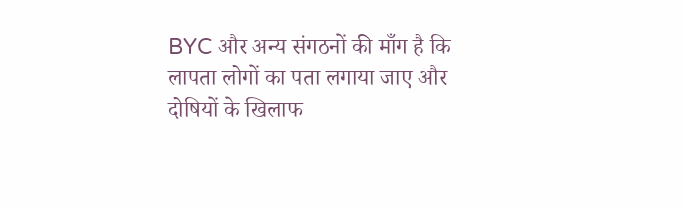BYC और अन्य संगठनों की माँग है कि लापता लोगों का पता लगाया जाए और दोषियों के खिलाफ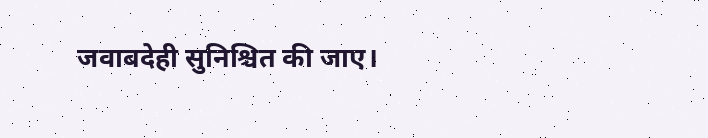जवाबदेही सुनिश्चित की जाए।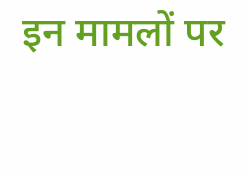इन मामलों पर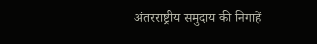अंतरराष्ट्रीय समुदाय की निगाहें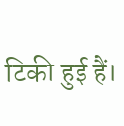टिकी हुई हैं।